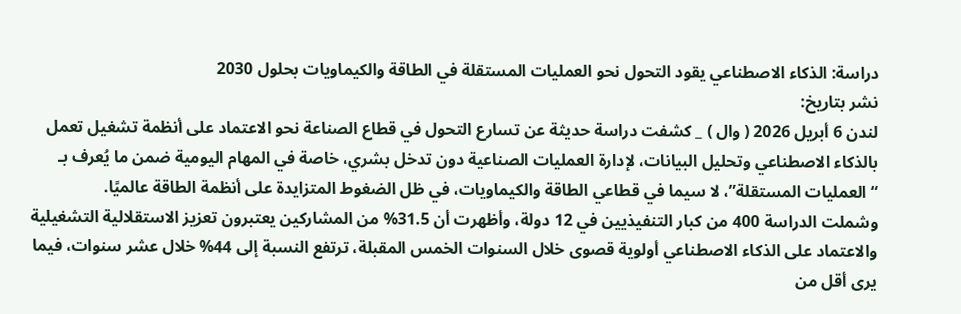دراسة: الذكاء الاصطناعي يقود التحول نحو العمليات المستقلة في الطاقة والكيماويات بحلول 2030
نشر بتاريخ:
لندن 6 أبريل 2026 ( وال ) _ كشفت دراسة حديثة عن تسارع التحول في قطاع الصناعة نحو الاعتماد على أنظمة تشغيل تعمل بالذكاء الاصطناعي وتحليل البيانات، لإدارة العمليات الصناعية دون تدخل بشري، خاصة في المهام اليومية ضمن ما يُعرف بـ “العمليات المستقلة”، لا سيما في قطاعي الطاقة والكيماويات، في ظل الضغوط المتزايدة على أنظمة الطاقة عالميًا.
وشملت الدراسة 400 من كبار التنفيذيين في 12 دولة، وأظهرت أن 31.5% من المشاركين يعتبرون تعزيز الاستقلالية التشغيلية والاعتماد على الذكاء الاصطناعي أولوية قصوى خلال السنوات الخمس المقبلة، ترتفع النسبة إلى 44% خلال عشر سنوات، فيما يرى أقل من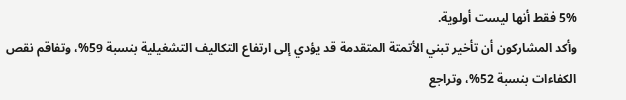5% فقط أنها ليست أولوية.
وأكد المشاركون أن تأخير تبني الأتمتة المتقدمة قد يؤدي إلى ارتفاع التكاليف التشغيلية بنسبة 59%، وتفاقم نقص الكفاءات بنسبة 52%، وتراجع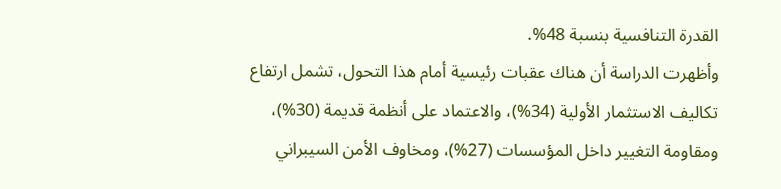القدرة التنافسية بنسبة 48%.
وأظهرت الدراسة أن هناك عقبات رئيسية أمام هذا التحول، تشمل ارتفاع تكاليف الاستثمار الأولية (34%)، والاعتماد على أنظمة قديمة (30%)، ومقاومة التغيير داخل المؤسسات (27%)، ومخاوف الأمن السيبراني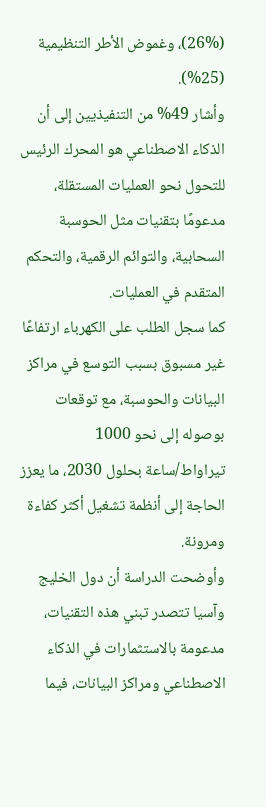(26%)، وغموض الأطر التنظيمية (25%).
وأشار 49% من التنفيذيين إلى أن الذكاء الاصطناعي هو المحرك الرئيس للتحول نحو العمليات المستقلة، مدعومًا بتقنيات مثل الحوسبة السحابية، والتوائم الرقمية، والتحكم المتقدم في العمليات.
كما سجل الطلب على الكهرباء ارتفاعًا غير مسبوق بسبب التوسع في مراكز البيانات والحوسبة، مع توقعات بوصوله إلى نحو 1000 تيراواط/ساعة بحلول 2030، ما يعزز الحاجة إلى أنظمة تشغيل أكثر كفاءة ومرونة.
وأوضحت الدراسة أن دول الخليج وآسيا تتصدر تبني هذه التقنيات، مدعومة بالاستثمارات في الذكاء الاصطناعي ومراكز البيانات، فيما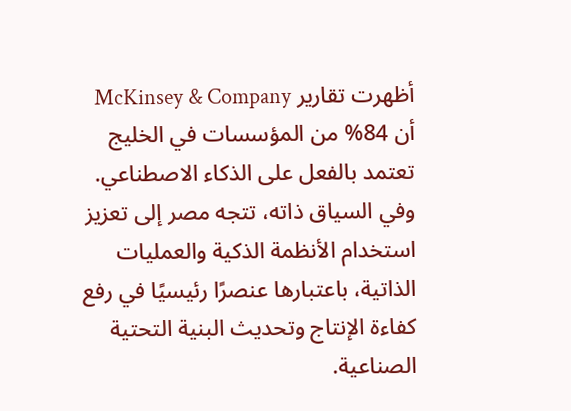أظهرت تقارير McKinsey & Company أن 84% من المؤسسات في الخليج تعتمد بالفعل على الذكاء الاصطناعي.
وفي السياق ذاته، تتجه مصر إلى تعزيز استخدام الأنظمة الذكية والعمليات الذاتية، باعتبارها عنصرًا رئيسيًا في رفع كفاءة الإنتاج وتحديث البنية التحتية الصناعية.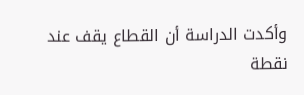وأكدت الدراسة أن القطاع يقف عند نقطة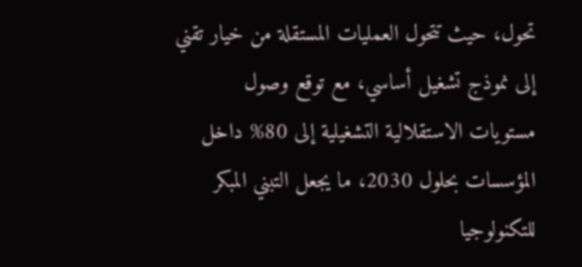تحول، حيث تتحول العمليات المستقلة من خيار تقني إلى نموذج تشغيل أساسي، مع توقع وصول مستويات الاستقلالية التشغيلية إلى 80% داخل المؤسسات بحلول 2030، ما يجعل التبني المبكر للتكنولوجيا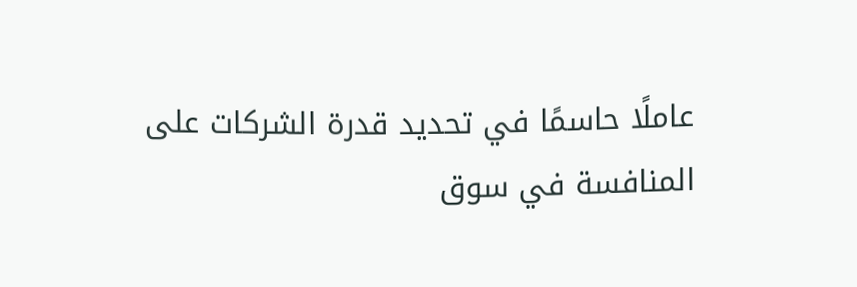عاملًا حاسمًا في تحديد قدرة الشركات على المنافسة في سوق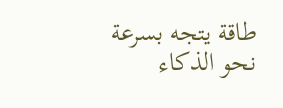طاقة يتجه بسرعة نحو الذكاء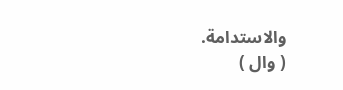والاستدامة.
( وال )